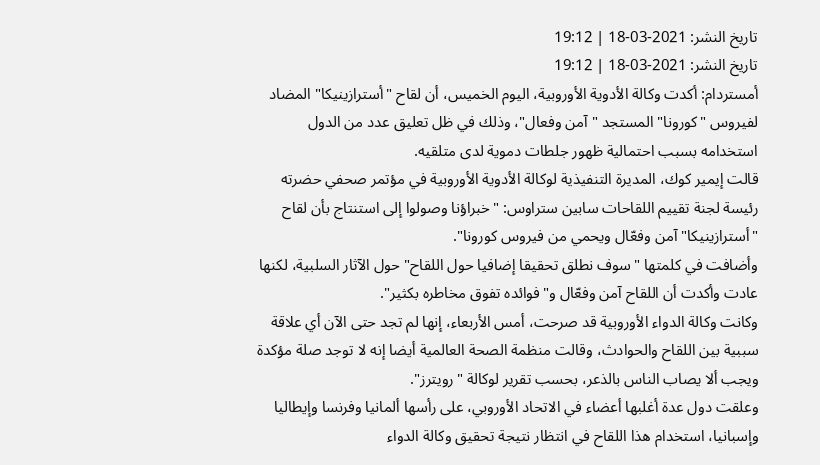تاريخ النشر: 2021-03-18 | 19:12
تاريخ النشر: 2021-03-18 | 19:12
أمستردام: أكدت وكالة الأدوية الأوروبية، اليوم الخميس، أن لقاح "أسترازينيكا" المضاد لفيروس "كورونا" المستجد "آمن وفعال"، وذلك في ظل تعليق عدد من الدول استخدامه بسبب احتمالية ظهور جلطات دموية لدى متلقيه.
قالت إيمير كوك، المديرة التنفيذية لوكالة الأدوية الأوروبية في مؤتمر صحفي حضرته رئيسة لجنة تقييم اللقاحات سابين ستراوس: "خبراؤنا وصولوا إلى استنتاج بأن لقاح "أسترازينيكا" آمن وفعّال ويحمي من فيروس كورونا".
وأضافت في كلمتها "سوف نطلق تحقيقا إضافيا حول اللقاح" حول الآثار السلبية، لكنها عادت وأكدت أن اللقاح آمن وفعّال و"فوائده تفوق مخاطره بكثير".
وكانت وكالة الدواء الأوروبية قد صرحت، أمس الأربعاء، إنها لم تجد حتى الآن أي علاقة سببية بين اللقاح والحوادث، وقالت منظمة الصحة العالمية أيضا إنه لا توجد صلة مؤكدة ويجب ألا يصاب الناس بالذعر، بحسب تقرير لوكالة "رويترز".
وعلقت دول عدة أغلبها أعضاء في الاتحاد الأوروبي، على رأسها ألمانيا وفرنسا وإيطاليا وإسبانيا، استخدام هذا اللقاح في انتظار نتيجة تحقيق وكالة الدواء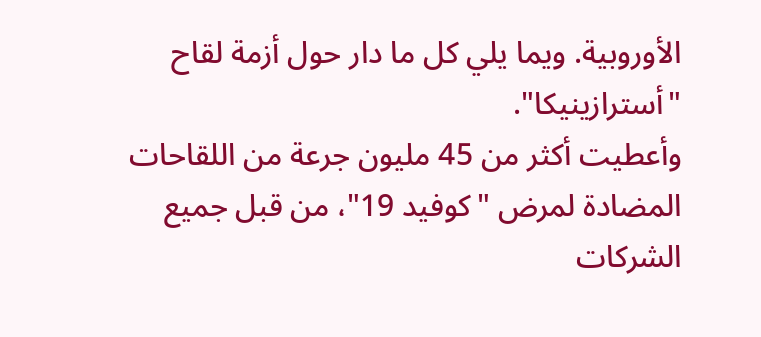الأوروبية. ويما يلي كل ما دار حول أزمة لقاح "أسترازينيكا".
وأعطيت أكثر من 45 مليون جرعة من اللقاحات المضادة لمرض "كوفيد 19"، من قبل جميع الشركات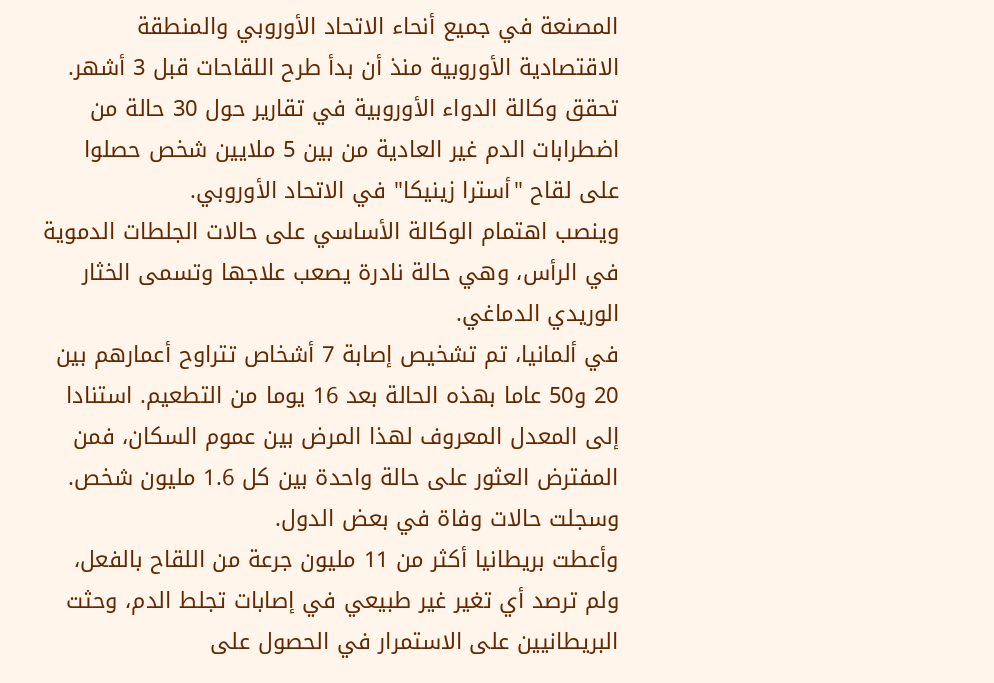المصنعة في جميع أنحاء الاتحاد الأوروبي والمنطقة الاقتصادية الأوروبية منذ أن بدأ طرح اللقاحات قبل 3 أشهر.
تحقق وكالة الدواء الأوروبية في تقارير حول 30 حالة من اضطرابات الدم غير العادية من بين 5 ملايين شخص حصلوا على لقاح "أسترا زينيكا" في الاتحاد الأوروبي.
وينصب اهتمام الوكالة الأساسي على حالات الجلطات الدموية في الرأس، وهي حالة نادرة يصعب علاجها وتسمى الخثار الوريدي الدماغي.
في ألمانيا، تم تشخيص إصابة 7 أشخاص تتراوح أعمارهم بين 20 و50 عاما بهذه الحالة بعد 16 يوما من التطعيم. استنادا إلى المعدل المعروف لهذا المرض بين عموم السكان، فمن المفترض العثور على حالة واحدة بين كل 1.6 مليون شخص. وسجلت حالات وفاة في بعض الدول.
وأعطت بريطانيا أكثر من 11 مليون جرعة من اللقاح بالفعل، ولم ترصد أي تغير غير طبيعي في إصابات تجلط الدم، وحثت البريطانيين على الاستمرار في الحصول على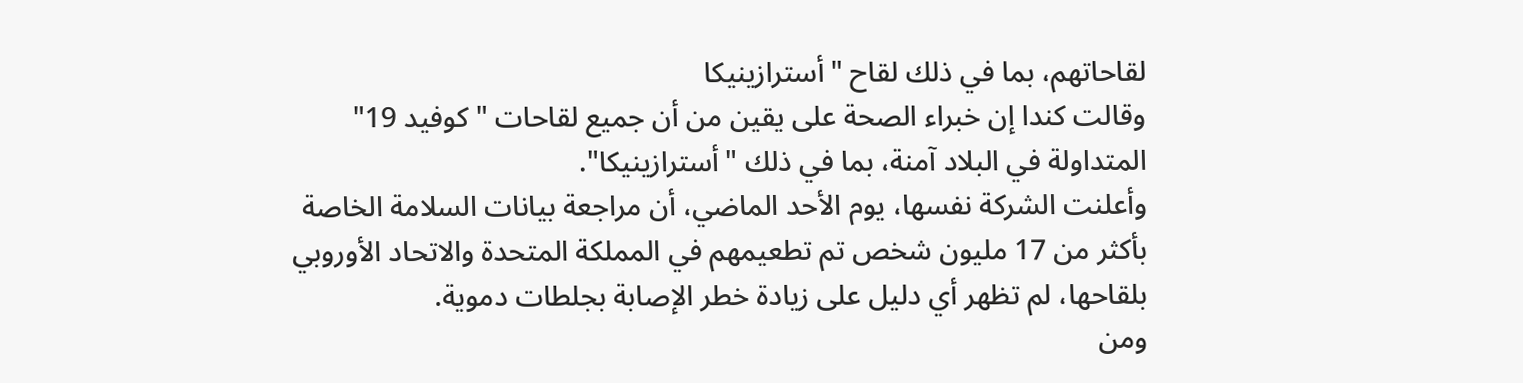لقاحاتهم، بما في ذلك لقاح "أسترازينيكا
وقالت كندا إن خبراء الصحة على يقين من أن جميع لقاحات "كوفيد 19" المتداولة في البلاد آمنة، بما في ذلك "أسترازينيكا".
وأعلنت الشركة نفسها، يوم الأحد الماضي، أن مراجعة بيانات السلامة الخاصة بأكثر من 17 مليون شخص تم تطعيمهم في المملكة المتحدة والاتحاد الأوروبي بلقاحها، لم تظهر أي دليل على زيادة خطر الإصابة بجلطات دموية.
ومن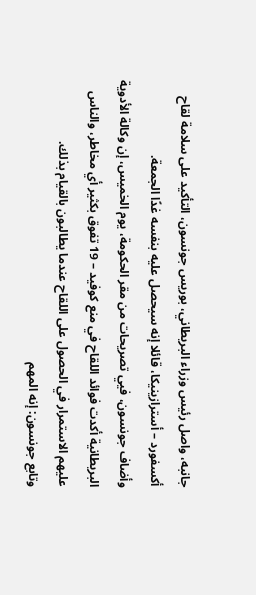جانبه، واصل رئيس وزراء البريطاني، بوريس جونسون، التأكيد على سلامة لقاح أكسفورد – أسترازينيكا، قائلا إنه سيحصل عليه بنفسه غدًا الجمعة.
وأضاف جونسون، فيي تصريحات من مقر الحكومة، يوم الخميس، إن وكالة الأدوية البريطانية أكدت فوائد اللقاح في منع كوفيد – 19 تفوق بكثير أي مخاطر، والناس عليهم الاستمرار في الحصول على اللقاح عندما يطالبون بالقيام بذلك.
وتابع جونسون: إنه المهم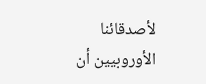لأصدقائنا الأوروبيين أن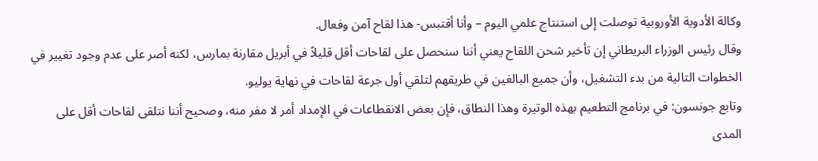وكالة الأدوية الأوروبية توصلت إلى استنتاج علمي اليوم – وأنا أقتبس- هذا لقاح آمن وفعال.
وقال رئيس الوزراء البريطاني إن تأخير شحن اللقاح يعني أننا سنحصل على لقاحات أقل قليلاً في أبريل مقارنة بمارس، لكنه أصر على عدم وجود تغيير في الخطوات التالية من بدء التشغيل، وأن جميع البالغين في طريقهم لتلقي أول جرعة لقاحات في نهاية يوليو.
وتابع جونسون: في برنامج التطعيم بهذه الوتيرة وهذا النطاق، فإن بعض الانقطاعات في الإمداد أمر لا مفر منه، وصحيح أننا نتلقى لقاحات أقل على المدى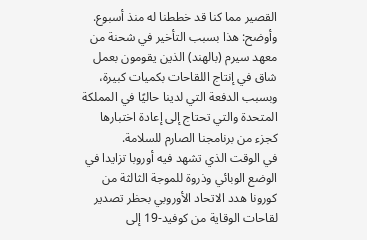القصير مما كنا قد خططنا له منذ أسبوع.
وأوضح: هذا بسبب التأخير في شحنة من معهد سيرم (بالهند) الذين يقومون بعمل شاق في إنتاج اللقاحات بكميات كبيرة، وبسبب الدفعة التي لدينا حاليًا في المملكة المتحدة والتي تحتاج إلى إعادة اختبارها كجزء من برنامجنا الصارم للسلامة.
في الوقت الذي تشهد فيه أوروبا تزايدا في الوضع الوبائي وذروة للموجة الثالثة من كورونا هدد الاتحاد الأوروبي بحظر تصدير لقاحات الوقاية من كوفيد-19 إلى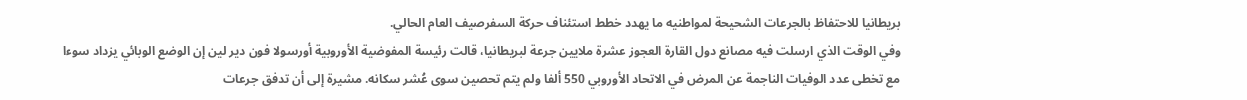بريطانيا للاحتفاظ بالجرعات الشحيحة لمواطنيه ما يهدد خطط استئناف حركة السفرصيف العام الحالي.
وفي الوقت الذي ارسلت فيه مصانع دول القارة العجوز عشرة ملايين جرعة لبريطانيا، قالت رئيسة المفوضية الأوروبية أورسولا فون دير لين إن الوضع الوبائي يزداد سوءا مع تخطى عدد الوفيات الناجمة عن المرض في الاتحاد الأوروبي 550 ألفا ولم يتم تحصين سوى عُشر سكانه. مشيرة إلى أن تدفق جرعات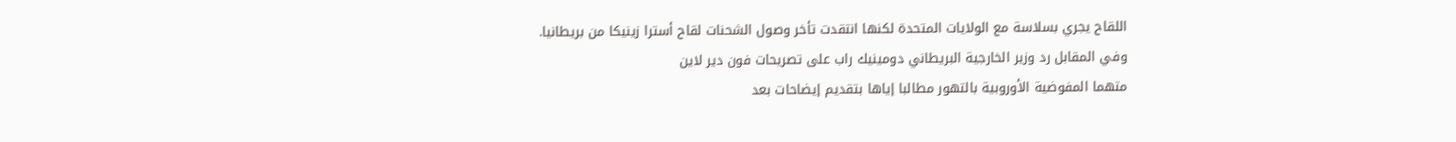اللقاح يجري بسلاسة مع الولايات المتحدة لكنها انتقدت تأخر وصول الشحنات لقاح أسترا زينيكا من بريطانيا.
وفي المقابل رد وزير الخارجية البريطاني دومينيك راب على تصريحات فون دير لاين
متهما المفوضية الأوروبية بالتهور مطالبا إياها بتقديم إيضاحات بعد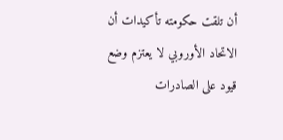أن تلقت حكومته تأكيدات أن
الاتحاد الأوروبي لا يعتزم وضع قيود على الصادرات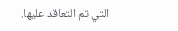التي تم التعاقد عليها.